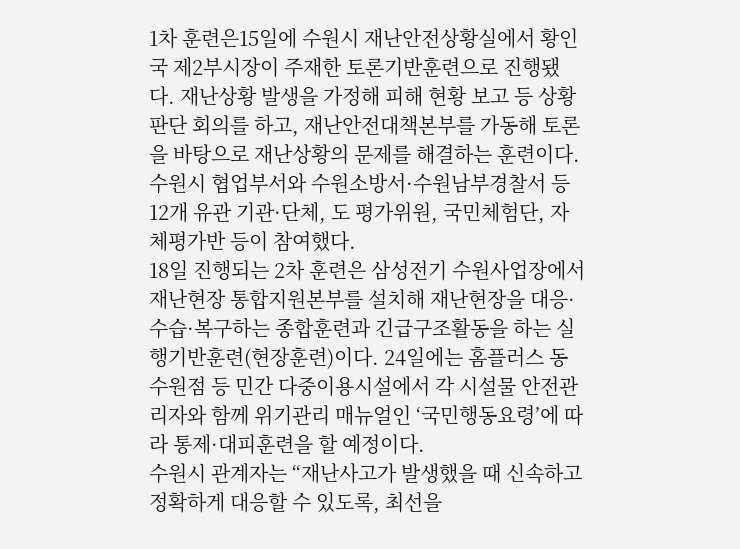1차 훈련은15일에 수원시 재난안전상황실에서 황인국 제2부시장이 주재한 토론기반훈련으로 진행됐다. 재난상황 발생을 가정해 피해 현황 보고 등 상황판단 회의를 하고, 재난안전대책본부를 가동해 토론을 바탕으로 재난상황의 문제를 해결하는 훈련이다. 수원시 협업부서와 수원소방서·수원남부경찰서 등12개 유관 기관·단체, 도 평가위원, 국민체험단, 자체평가반 등이 참여했다.
18일 진행되는 2차 훈련은 삼성전기 수원사업장에서 재난현장 통합지원본부를 설치해 재난현장을 대응·수습·복구하는 종합훈련과 긴급구조활동을 하는 실행기반훈련(현장훈련)이다. 24일에는 홈플러스 동수원점 등 민간 다중이용시설에서 각 시설물 안전관리자와 함께 위기관리 매뉴얼인 ‘국민행동요령’에 따라 통제·대피훈련을 할 예정이다.
수원시 관계자는 “재난사고가 발생했을 때 신속하고 정확하게 대응할 수 있도록, 최선을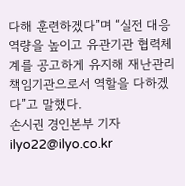다해 훈련하겠다”며 “실전 대응 역량을 높이고 유관기관 협력체계를 공고하게 유지해 재난관리 책임기관으로서 역할을 다하겠다”고 말했다.
손시권 경인본부 기자 ilyo22@ilyo.co.kr